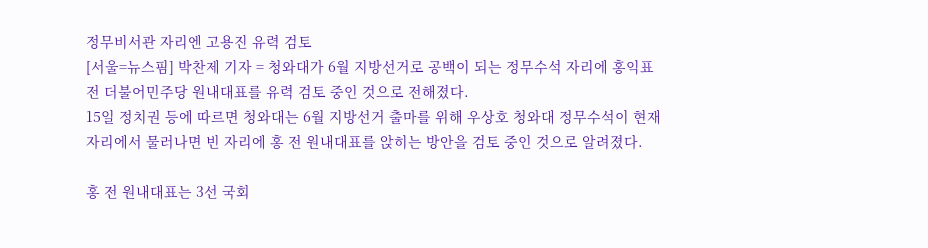정무비서관 자리엔 고용진 유력 검토
[서울=뉴스핌] 박찬제 기자 = 청와대가 6월 지방선거로 공백이 되는 정무수석 자리에 홍익표 전 더불어민주당 원내대표를 유력 검토 중인 것으로 전해졌다.
15일 정치권 등에 따르면 청와대는 6월 지방선거 출마를 위해 우상호 청와대 정무수석이 현재 자리에서 물러나면 빈 자리에 홍 전 원내대표를 앉히는 방안을 검토 중인 것으로 알려졌다.

홍 전 원내대표는 3선 국회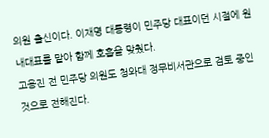의원 출신이다. 이재명 대통령이 민주당 대표이던 시절에 원내대표를 맡아 함께 호흡을 맞췄다.
고용진 전 민주당 의원도 청와대 정무비서관으로 검토 중인 것으로 전해진다.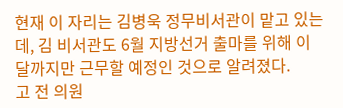현재 이 자리는 김병욱 정무비서관이 맡고 있는데, 김 비서관도 6월 지방선거 출마를 위해 이달까지만 근무할 예정인 것으로 알려졌다.
고 전 의원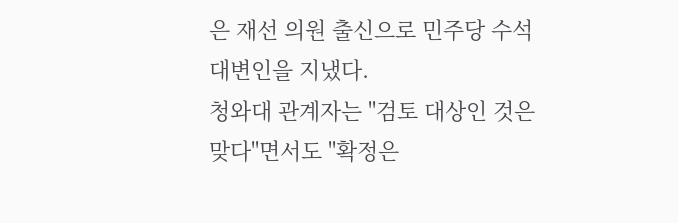은 재선 의원 출신으로 민주당 수석대변인을 지냈다.
청와대 관계자는 "검토 대상인 것은 맞다"면서도 "확정은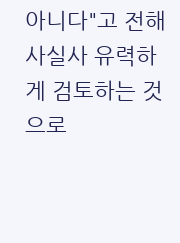아니다"고 전해 사실사 유력하게 검토하는 것으로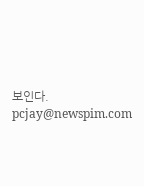보인다.
pcjay@newspim.com